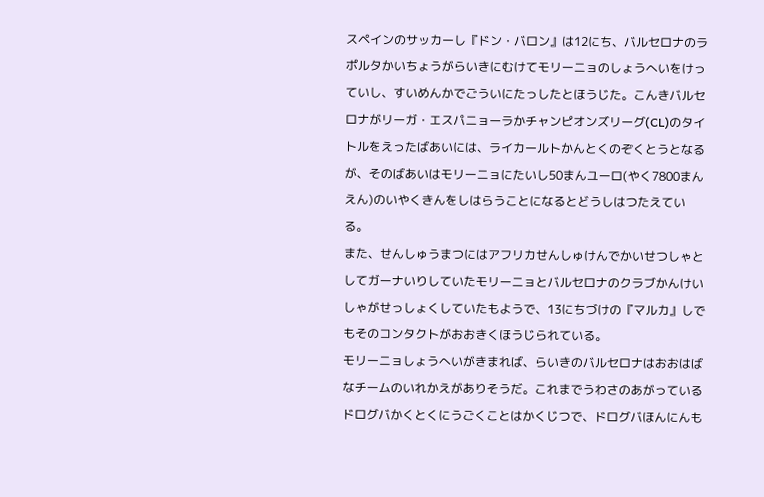スペインのサッカーし『ドン・バロン』は12にち、バルセロナのラポルタかいちょうがらいきにむけてモリーニョのしょうへいをけっていし、すいめんかでごういにたっしたとほうじた。こんきバルセロナがリーガ・エスパニョーラかチャンピオンズリーグ(CL)のタイトルをえったばあいには、ライカールトかんとくのぞくとうとなるが、そのばあいはモリーニョにたいし50まんユーロ(やく7800まんえん)のいやくきんをしはらうことになるとどうしはつたえている。
また、せんしゅうまつにはアフリカせんしゅけんでかいせつしゃとしてガーナいりしていたモリーニョとバルセロナのクラブかんけいしゃがせっしょくしていたもようで、13にちづけの『マルカ』しでもそのコンタクトがおおきくほうじられている。
モリーニョしょうへいがきまれば、らいきのバルセロナはおおはばなチームのいれかえがありそうだ。これまでうわさのあがっているドログバかくとくにうごくことはかくじつで、ドログバほんにんも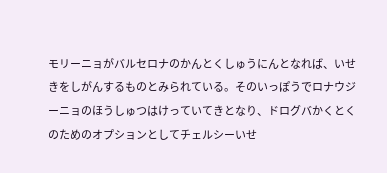モリーニョがバルセロナのかんとくしゅうにんとなれば、いせきをしがんするものとみられている。そのいっぽうでロナウジーニョのほうしゅつはけっていてきとなり、ドログバかくとくのためのオプションとしてチェルシーいせ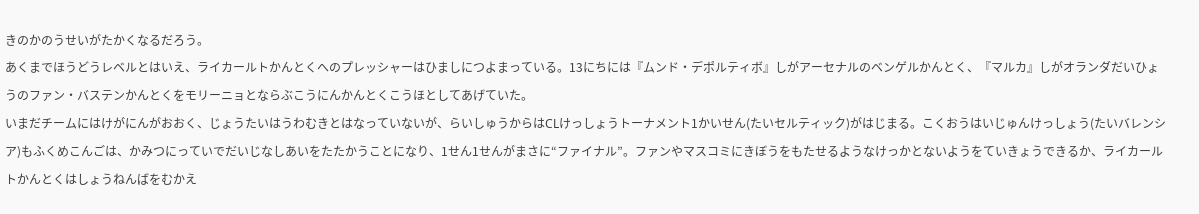きのかのうせいがたかくなるだろう。
あくまでほうどうレベルとはいえ、ライカールトかんとくへのプレッシャーはひましにつよまっている。13にちには『ムンド・デポルティボ』しがアーセナルのベンゲルかんとく、『マルカ』しがオランダだいひょうのファン・バステンかんとくをモリーニョとならぶこうにんかんとくこうほとしてあげていた。
いまだチームにはけがにんがおおく、じょうたいはうわむきとはなっていないが、らいしゅうからはCLけっしょうトーナメント1かいせん(たいセルティック)がはじまる。こくおうはいじゅんけっしょう(たいバレンシア)もふくめこんごは、かみつにっていでだいじなしあいをたたかうことになり、1せん1せんがまさに“ファイナル”。ファンやマスコミにきぼうをもたせるようなけっかとないようをていきょうできるか、ライカールトかんとくはしょうねんばをむかえ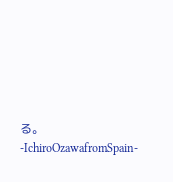る。
-IchiroOzawafromSpain-